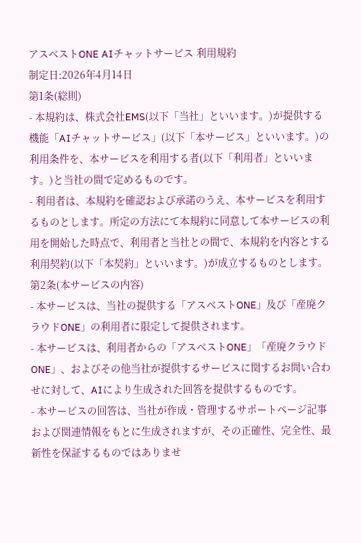アスベストONE AIチャットサービス 利用規約
制定日:2026年4月14日
第1条(総則)
- 本規約は、株式会社EMS(以下「当社」といいます。)が提供する機能「AIチャットサービス」(以下「本サービス」といいます。)の利用条件を、本サービスを利用する者(以下「利用者」といいます。)と当社の間で定めるものです。
- 利用者は、本規約を確認および承諾のうえ、本サービスを利用するものとします。所定の方法にて本規約に同意して本サービスの利用を開始した時点で、利用者と当社との間で、本規約を内容とする利用契約(以下「本契約」といいます。)が成立するものとします。
第2条(本サービスの内容)
- 本サービスは、当社の提供する「アスベストONE」及び「産廃クラウドONE」の利用者に限定して提供されます。
- 本サービスは、利用者からの「アスベストONE」「産廃クラウドONE」、およびその他当社が提供するサービスに関するお問い合わせに対して、AIにより生成された回答を提供するものです。
- 本サービスの回答は、当社が作成・管理するサポートページ記事および関連情報をもとに生成されますが、その正確性、完全性、最新性を保証するものではありませ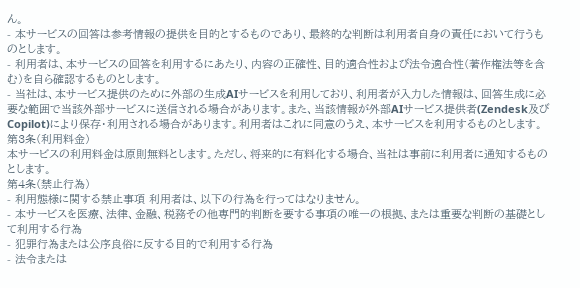ん。
- 本サービスの回答は参考情報の提供を目的とするものであり、最終的な判断は利用者自身の責任において行うものとします。
- 利用者は、本サービスの回答を利用するにあたり、内容の正確性、目的適合性および法令適合性(著作権法等を含む)を自ら確認するものとします。
- 当社は、本サービス提供のために外部の生成AIサービスを利用しており、利用者が入力した情報は、回答生成に必要な範囲で当該外部サービスに送信される場合があります。また、当該情報が外部AIサービス提供者(Zendesk及びCopilot)により保存・利用される場合があります。利用者はこれに同意のうえ、本サービスを利用するものとします。
第3条(利用料金)
本サービスの利用料金は原則無料とします。ただし、将来的に有料化する場合、当社は事前に利用者に通知するものとします。
第4条(禁止行為)
- 利用態様に関する禁止事項 利用者は、以下の行為を行ってはなりません。
- 本サービスを医療、法律、金融、税務その他専門的判断を要する事項の唯一の根拠、または重要な判断の基礎として利用する行為
- 犯罪行為または公序良俗に反する目的で利用する行為
- 法令または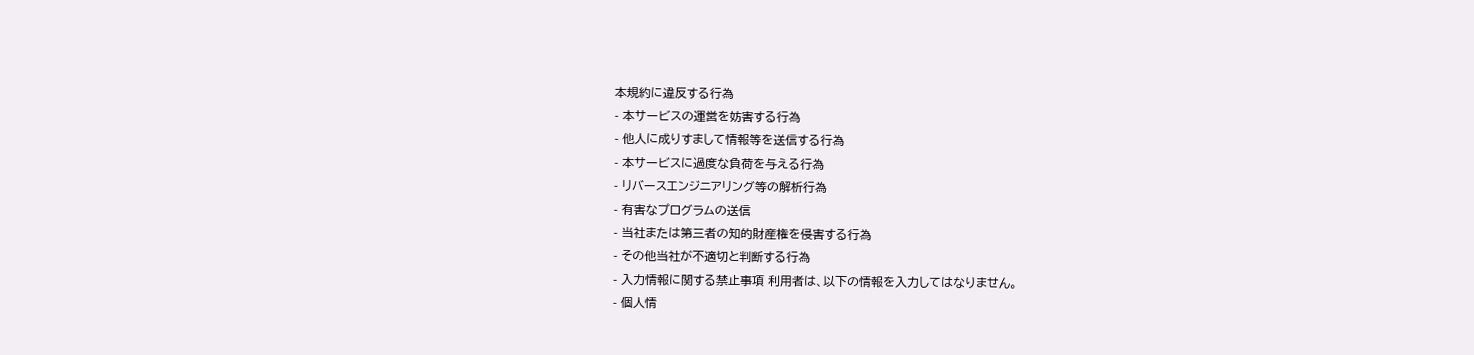本規約に違反する行為
- 本サービスの運営を妨害する行為
- 他人に成りすまして情報等を送信する行為
- 本サービスに過度な負荷を与える行為
- リバースエンジニアリング等の解析行為
- 有害なプログラムの送信
- 当社または第三者の知的財産権を侵害する行為
- その他当社が不適切と判断する行為
- 入力情報に関する禁止事項 利用者は、以下の情報を入力してはなりません。
- 個人情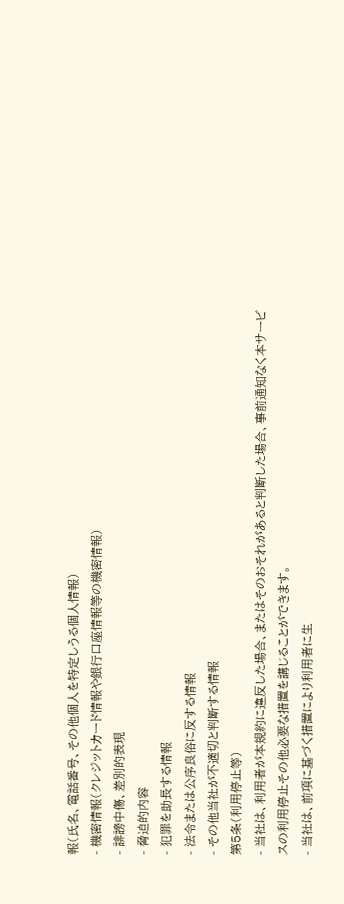報(氏名、電話番号、その他個人を特定しうる個人情報)
- 機密情報(クレジットカード情報や銀行口座情報等の機密情報)
- 誹謗中傷、差別的表現
- 脅迫的内容
- 犯罪を助長する情報
- 法令または公序良俗に反する情報
- その他当社が不適切と判断する情報
第5条(利用停止等)
- 当社は、利用者が本規約に違反した場合、またはそのおそれがあると判断した場合、事前通知なく本サービスの利用停止その他必要な措置を講じることができます。
- 当社は、前項に基づく措置により利用者に生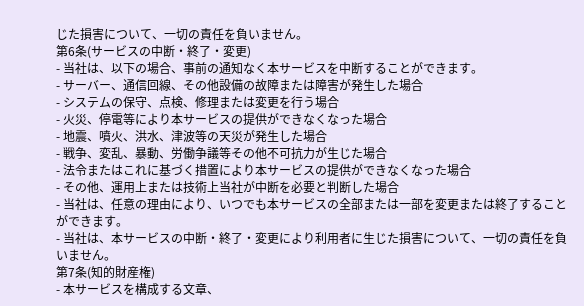じた損害について、一切の責任を負いません。
第6条(サービスの中断・終了・変更)
- 当社は、以下の場合、事前の通知なく本サービスを中断することができます。
- サーバー、通信回線、その他設備の故障または障害が発生した場合
- システムの保守、点検、修理または変更を行う場合
- 火災、停電等により本サービスの提供ができなくなった場合
- 地震、噴火、洪水、津波等の天災が発生した場合
- 戦争、変乱、暴動、労働争議等その他不可抗力が生じた場合
- 法令またはこれに基づく措置により本サービスの提供ができなくなった場合
- その他、運用上または技術上当社が中断を必要と判断した場合
- 当社は、任意の理由により、いつでも本サービスの全部または一部を変更または終了することができます。
- 当社は、本サービスの中断・終了・変更により利用者に生じた損害について、一切の責任を負いません。
第7条(知的財産権)
- 本サービスを構成する文章、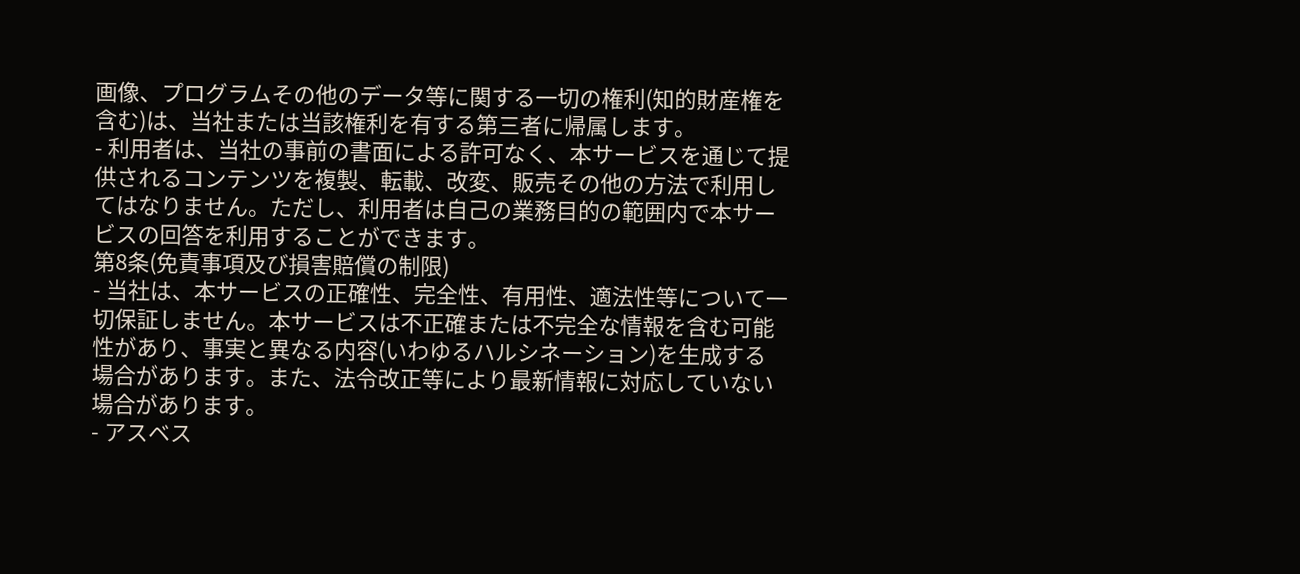画像、プログラムその他のデータ等に関する一切の権利(知的財産権を含む)は、当社または当該権利を有する第三者に帰属します。
- 利用者は、当社の事前の書面による許可なく、本サービスを通じて提供されるコンテンツを複製、転載、改変、販売その他の方法で利用してはなりません。ただし、利用者は自己の業務目的の範囲内で本サービスの回答を利用することができます。
第8条(免責事項及び損害賠償の制限)
- 当社は、本サービスの正確性、完全性、有用性、適法性等について一切保証しません。本サービスは不正確または不完全な情報を含む可能性があり、事実と異なる内容(いわゆるハルシネーション)を生成する場合があります。また、法令改正等により最新情報に対応していない場合があります。
- アスベス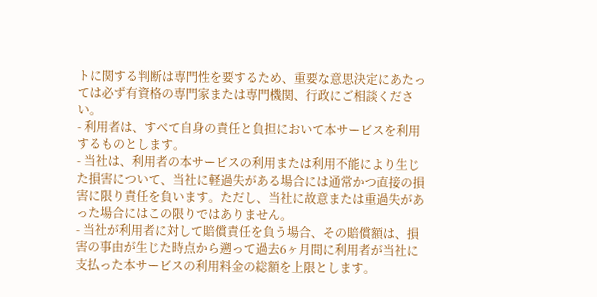トに関する判断は専門性を要するため、重要な意思決定にあたっては必ず有資格の専門家または専門機関、行政にご相談ください。
- 利用者は、すべて自身の責任と負担において本サービスを利用するものとします。
- 当社は、利用者の本サービスの利用または利用不能により生じた損害について、当社に軽過失がある場合には通常かつ直接の損害に限り責任を負います。ただし、当社に故意または重過失があった場合にはこの限りではありません。
- 当社が利用者に対して賠償責任を負う場合、その賠償額は、損害の事由が生じた時点から遡って過去6ヶ月間に利用者が当社に支払った本サービスの利用料金の総額を上限とします。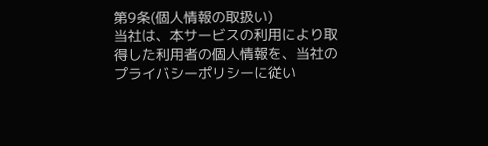第9条(個人情報の取扱い)
当社は、本サービスの利用により取得した利用者の個人情報を、当社のプライバシーポリシーに従い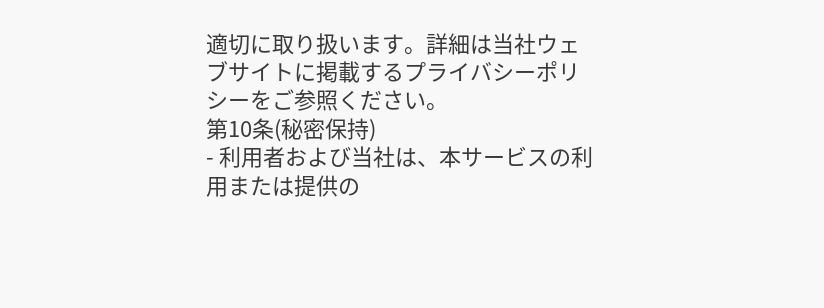適切に取り扱います。詳細は当社ウェブサイトに掲載するプライバシーポリシーをご参照ください。
第10条(秘密保持)
- 利用者および当社は、本サービスの利用または提供の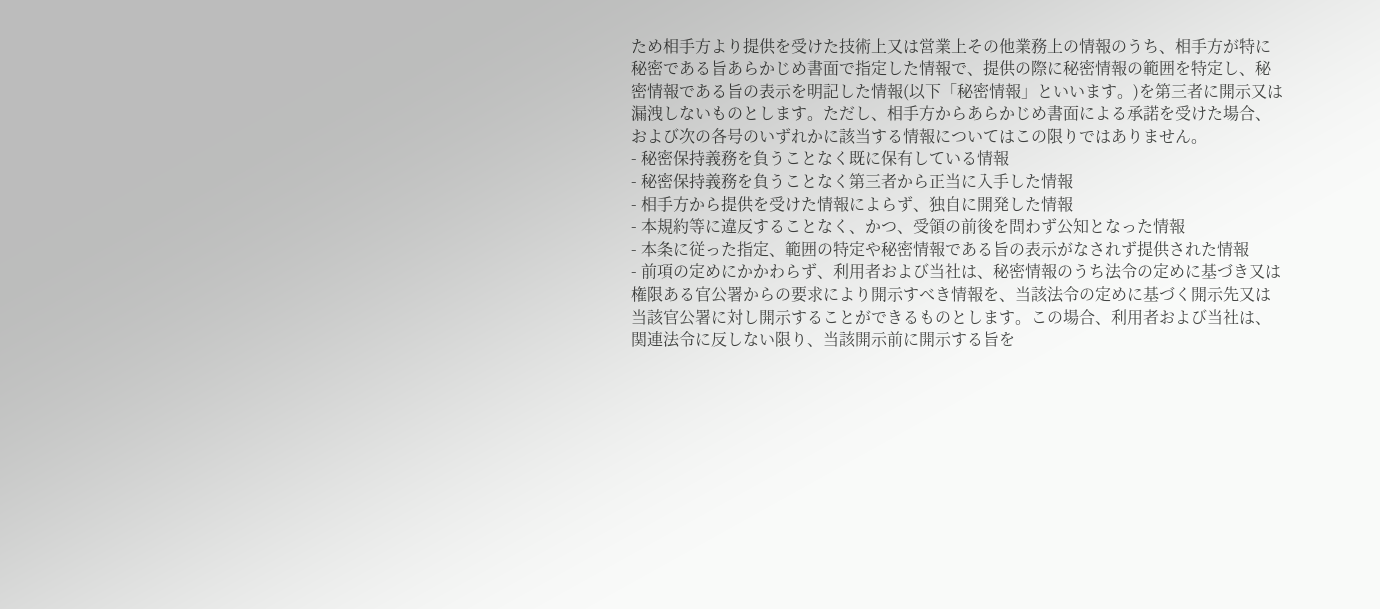ため相手方より提供を受けた技術上又は営業上その他業務上の情報のうち、相手方が特に秘密である旨あらかじめ書面で指定した情報で、提供の際に秘密情報の範囲を特定し、秘密情報である旨の表示を明記した情報(以下「秘密情報」といいます。)を第三者に開示又は漏洩しないものとします。ただし、相手方からあらかじめ書面による承諾を受けた場合、および次の各号のいずれかに該当する情報についてはこの限りではありません。
- 秘密保持義務を負うことなく既に保有している情報
- 秘密保持義務を負うことなく第三者から正当に入手した情報
- 相手方から提供を受けた情報によらず、独自に開発した情報
- 本規約等に違反することなく、かつ、受領の前後を問わず公知となった情報
- 本条に従った指定、範囲の特定や秘密情報である旨の表示がなされず提供された情報
- 前項の定めにかかわらず、利用者および当社は、秘密情報のうち法令の定めに基づき又は権限ある官公署からの要求により開示すべき情報を、当該法令の定めに基づく開示先又は当該官公署に対し開示することができるものとします。この場合、利用者および当社は、関連法令に反しない限り、当該開示前に開示する旨を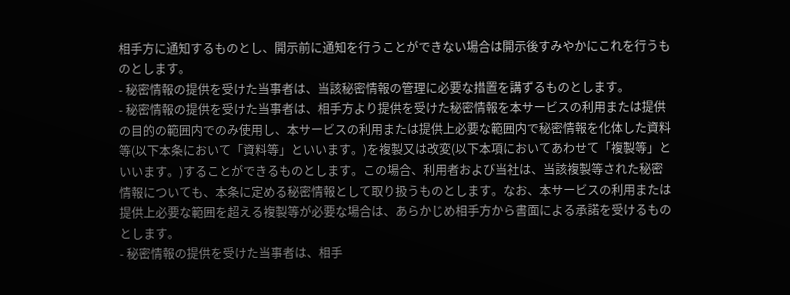相手方に通知するものとし、開示前に通知を行うことができない場合は開示後すみやかにこれを行うものとします。
- 秘密情報の提供を受けた当事者は、当該秘密情報の管理に必要な措置を講ずるものとします。
- 秘密情報の提供を受けた当事者は、相手方より提供を受けた秘密情報を本サービスの利用または提供の目的の範囲内でのみ使用し、本サービスの利用または提供上必要な範囲内で秘密情報を化体した資料等(以下本条において「資料等」といいます。)を複製又は改変(以下本項においてあわせて「複製等」といいます。)することができるものとします。この場合、利用者および当社は、当該複製等された秘密情報についても、本条に定める秘密情報として取り扱うものとします。なお、本サービスの利用または提供上必要な範囲を超える複製等が必要な場合は、あらかじめ相手方から書面による承諾を受けるものとします。
- 秘密情報の提供を受けた当事者は、相手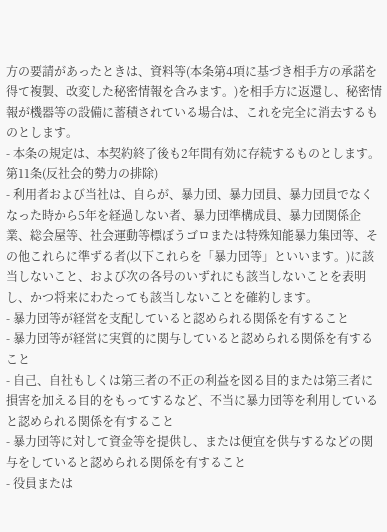方の要請があったときは、資料等(本条第4項に基づき相手方の承諾を得て複製、改変した秘密情報を含みます。)を相手方に返還し、秘密情報が機器等の設備に蓄積されている場合は、これを完全に消去するものとします。
- 本条の規定は、本契約終了後も2年間有効に存続するものとします。
第11条(反社会的勢力の排除)
- 利用者および当社は、自らが、暴力団、暴力団員、暴力団員でなくなった時から5年を経過しない者、暴力団準構成員、暴力団関係企業、総会屋等、社会運動等標ぼうゴロまたは特殊知能暴力集団等、その他これらに準ずる者(以下これらを「暴力団等」といいます。)に該当しないこと、および次の各号のいずれにも該当しないことを表明し、かつ将来にわたっても該当しないことを確約します。
- 暴力団等が経営を支配していると認められる関係を有すること
- 暴力団等が経営に実質的に関与していると認められる関係を有すること
- 自己、自社もしくは第三者の不正の利益を図る目的または第三者に損害を加える目的をもってするなど、不当に暴力団等を利用していると認められる関係を有すること
- 暴力団等に対して資金等を提供し、または便宜を供与するなどの関与をしていると認められる関係を有すること
- 役員または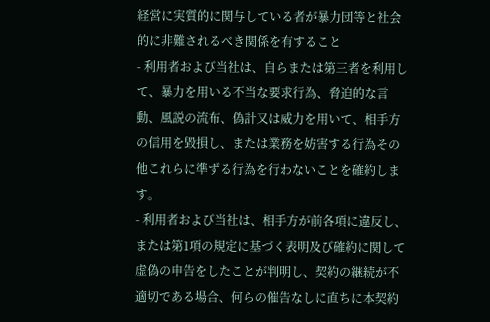経営に実質的に関与している者が暴力団等と社会的に非難されるべき関係を有すること
- 利用者および当社は、自らまたは第三者を利用して、暴力を用いる不当な要求行為、脅迫的な言動、風説の流布、偽計又は威力を用いて、相手方の信用を毀損し、または業務を妨害する行為その他これらに準ずる行為を行わないことを確約します。
- 利用者および当社は、相手方が前各項に違反し、または第1項の規定に基づく表明及び確約に関して虚偽の申告をしたことが判明し、契約の継続が不適切である場合、何らの催告なしに直ちに本契約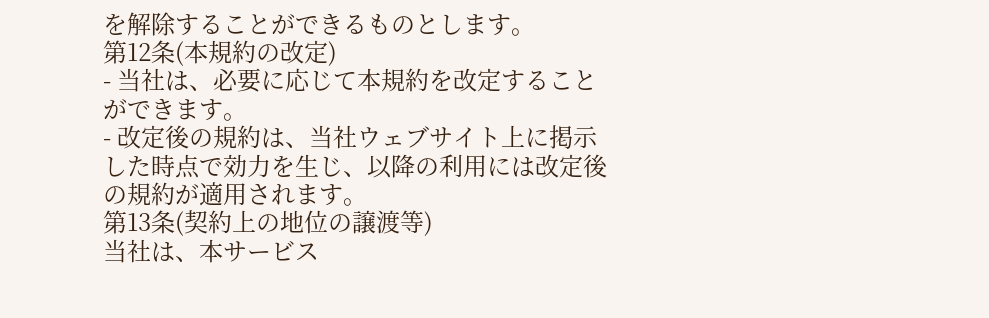を解除することができるものとします。
第12条(本規約の改定)
- 当社は、必要に応じて本規約を改定することができます。
- 改定後の規約は、当社ウェブサイト上に掲示した時点で効力を生じ、以降の利用には改定後の規約が適用されます。
第13条(契約上の地位の譲渡等)
当社は、本サービス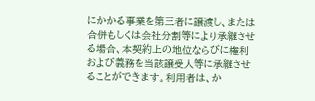にかかる事業を第三者に譲渡し、または合併もしくは会社分割等により承継させる場合、本契約上の地位ならびに権利および義務を当該譲受人等に承継させることができます。利用者は、か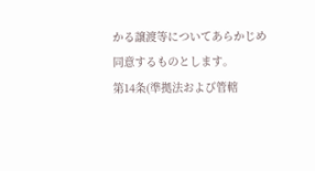かる譲渡等についてあらかじめ同意するものとします。
第14条(準拠法および管轄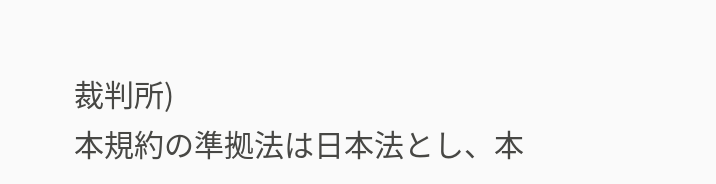裁判所)
本規約の準拠法は日本法とし、本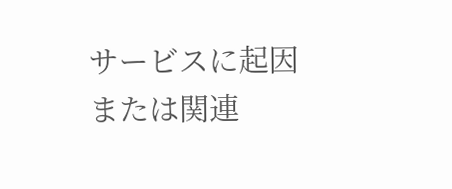サービスに起因または関連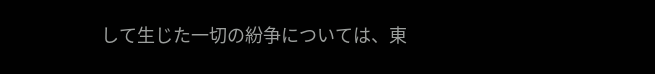して生じた一切の紛争については、東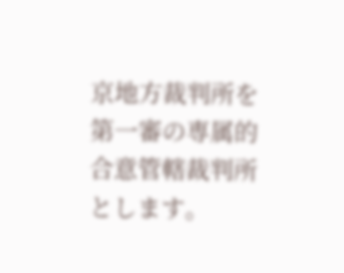京地方裁判所を第一審の専属的合意管轄裁判所とします。